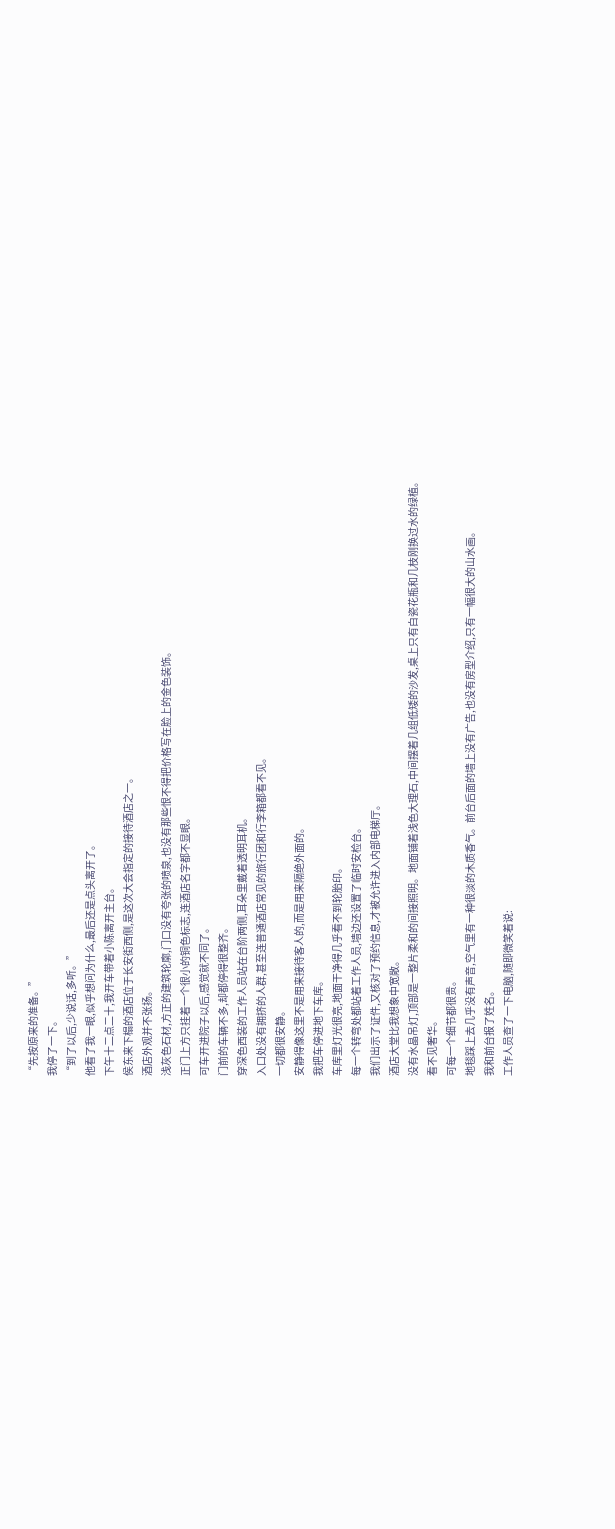“先按原来的准备。”
我停了一下。
“到了以后,少说话,多听。”
他看了我一眼,似乎想问为什么,最后还是点头离开了。
下午十二点二十,我开车带着小陈离开主台。
侯东来下榻的酒店位于长安街西侧,是这次大会指定的接待酒店之一。
酒店外观并不张扬。
浅灰色石材,方正的建筑轮廓,门口没有夸张的喷泉,也没有那些恨不得把价格写在脸上的金色装饰。
正门上方只挂着一个很小的铜色标志,连酒店名字都不显眼。
可车开进院子以后,感觉就不同了。
门前的车辆不多,却都停得很整齐。
穿深色西装的工作人员站在台阶两侧,耳朵里戴着透明耳机。
入口处没有拥挤的人群,甚至连普通酒店常见的旅行团和行李箱都看不见。
一切都很安静。
安静得像这里不是用来接待客人的,而是用来隔绝外面的。
我把车停进地下车库。
车库里灯光很亮,地面干净得几乎看不到轮胎印。
每一个转弯处都站着工作人员,墙边还设置了临时安检台。
我们出示了证件,又核对了预约信息,才被允许进入内部电梯厅。
酒店大堂比我想象中宽敞。
没有水晶吊灯,顶部是一整片柔和的间接照明。地面铺着浅色大理石,中间摆着几组低矮的沙发,桌上只有白瓷花瓶和几枝刚换过水的绿植。
看不见奢华。
可每一个细节都很贵。
地毯踩上去几乎没有声音,空气里有一种很淡的木质香气。前台后面的墙上没有广告,也没有房型介绍,只有一幅很大的山水画。
我和前台报了姓名。
工作人员查了一下电脑,随即微笑着说: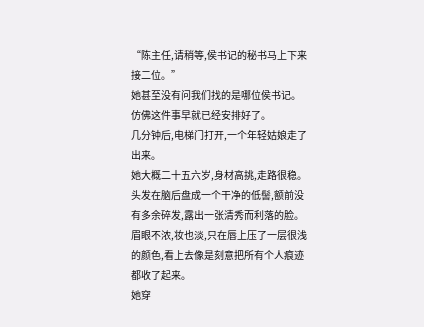“陈主任,请稍等,侯书记的秘书马上下来接二位。”
她甚至没有问我们找的是哪位侯书记。
仿佛这件事早就已经安排好了。
几分钟后,电梯门打开,一个年轻姑娘走了出来。
她大概二十五六岁,身材高挑,走路很稳。
头发在脑后盘成一个干净的低髻,额前没有多余碎发,露出一张清秀而利落的脸。
眉眼不浓,妆也淡,只在唇上压了一层很浅的颜色,看上去像是刻意把所有个人痕迹都收了起来。
她穿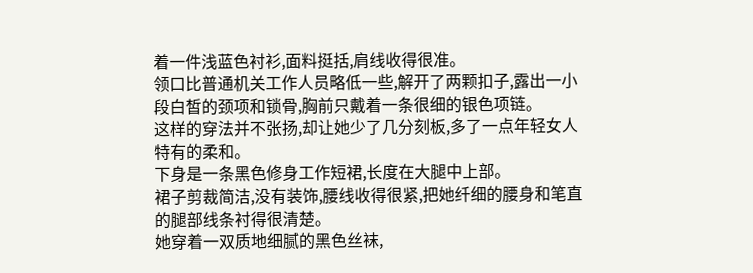着一件浅蓝色衬衫,面料挺括,肩线收得很准。
领口比普通机关工作人员略低一些,解开了两颗扣子,露出一小段白皙的颈项和锁骨,胸前只戴着一条很细的银色项链。
这样的穿法并不张扬,却让她少了几分刻板,多了一点年轻女人特有的柔和。
下身是一条黑色修身工作短裙,长度在大腿中上部。
裙子剪裁简洁,没有装饰,腰线收得很紧,把她纤细的腰身和笔直的腿部线条衬得很清楚。
她穿着一双质地细腻的黑色丝袜,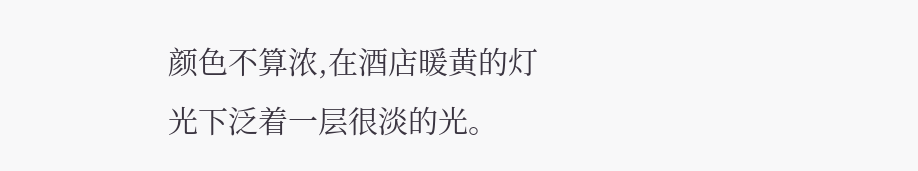颜色不算浓,在酒店暖黄的灯光下泛着一层很淡的光。